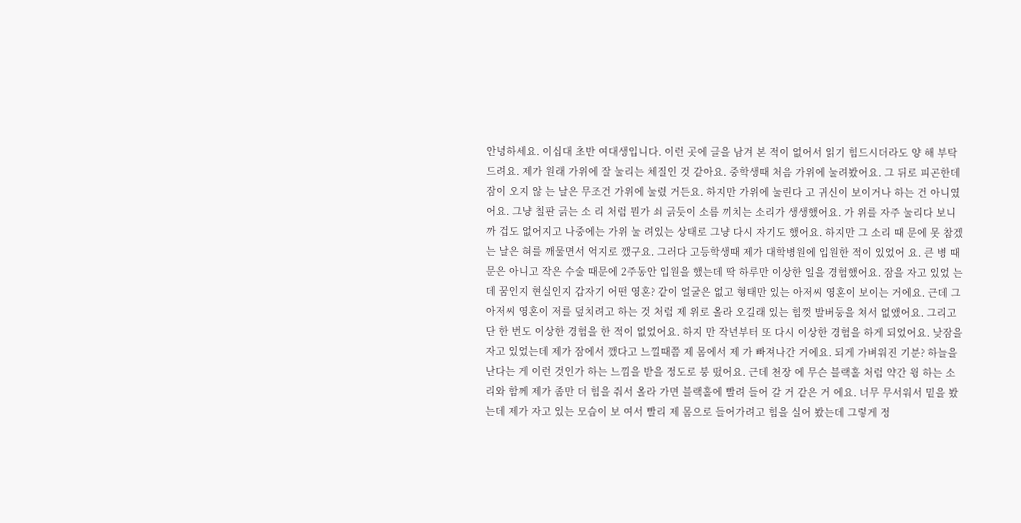안녕하세요. 이십대 초반 여대생입니다. 이런 곳에 글을 남겨 본 적이 없어서 읽기 힘드시더라도 양 해 부탁 드려요. 제가 원래 가위에 잘 눌리는 체질인 것 같아요. 중학생때 처음 가위에 눌려봤어요. 그 뒤로 피곤한데 잠이 오지 않 는 날은 무조건 가위에 눌렸 거든요. 하지만 가위에 눌린다 고 귀신이 보이거나 하는 건 아니였어요. 그냥 칠판 긁는 소 리 처럼 뭔가 쇠 긁듯이 소름 끼치는 소리가 생생했어요. 가 위를 자주 눌리다 보니까 겁도 없어지고 나중에는 가위 눌 려있는 상태로 그냥 다시 자기도 했어요. 하지만 그 소리 때 문에 못 참겠는 날은 혀를 깨물면서 억지로 깼구요. 그러다 고등학생때 제가 대학병원에 입원한 적이 있었어 요. 큰 병 때문은 아니고 작은 수술 때문에 2주동안 입원을 했는데 딱 하루만 이상한 일을 경험했어요. 잠을 자고 있었 는데 꿈인지 현실인지 갑자기 어떤 영혼? 같이 얼굴은 없고 형태만 있는 아저씨 영혼이 보이는 거에요. 근데 그 아저씨 영혼이 저를 덮치려고 하는 것 처럼 제 위로 올라 오길래 있는 힘껏 발버둥을 쳐서 없앴어요. 그리고 단 한 번도 이상한 경험을 한 적이 없었어요. 하지 만 작년부터 또 다시 이상한 경험을 하게 되었어요. 낮잠을 자고 있었는데 제가 잠에서 깼다고 느낄때쯤 제 몸에서 제 가 빠져나간 거에요. 되게 가벼워진 기분? 하늘을 난다는 게 이런 것인가 하는 느낌을 받을 정도로 붕 떴어요. 근데 천장 에 무슨 블랙홀 처럼 약간 윙 하는 소리와 함께 제가 좀만 더 힘을 줘서 올라 가면 블랙홀에 빨려 들어 갈 거 같은 거 에요. 너무 무서워서 밑을 봤는데 제가 자고 있는 모습이 보 여서 빨리 제 몸으로 들어가려고 힘을 실어 봤는데 그렇게 정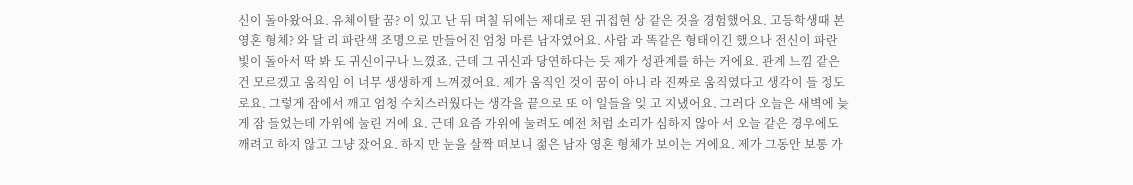신이 돌아왔어요. 유체이탈 꿈? 이 있고 난 뒤 며칠 뒤에는 제대로 된 귀접현 상 같은 것을 경험했어요. 고등학생때 본 영혼 형체? 와 달 리 파란색 조명으로 만들어진 엄청 마른 남자였어요. 사람 과 똑같은 형태이긴 했으나 전신이 파란 빛이 돌아서 딱 봐 도 귀신이구나 느꼈죠. 근데 그 귀신과 당연하다는 듯 제가 성관계를 하는 거에요. 관계 느낌 같은 건 모르겠고 움직임 이 너무 생생하게 느껴졌어요. 제가 움직인 것이 꿈이 아니 라 진짜로 움직였다고 생각이 들 정도로요. 그렇게 잠에서 깨고 엄청 수치스러웠다는 생각을 끝으로 또 이 일들을 잊 고 지냈어요. 그러다 오늘은 새벽에 늦게 잠 들었는데 가위에 눌린 거에 요. 근데 요즘 가위에 눌려도 예전 처럼 소리가 심하지 않아 서 오늘 같은 경우에도 깨려고 하지 않고 그냥 잤어요. 하지 만 눈을 살짝 떠보니 젊은 남자 영혼 형체가 보이는 거에요. 제가 그동안 보통 가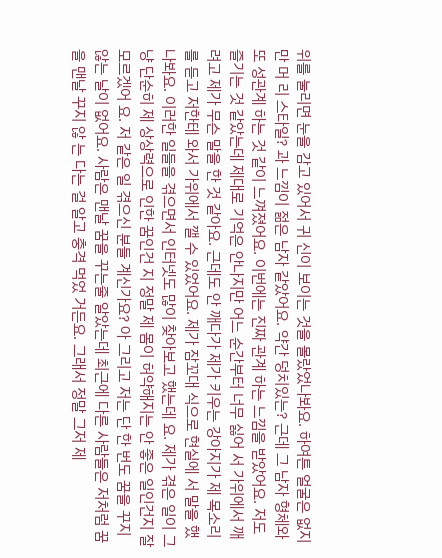위를 눌리면 눈을 감고 있어서 귀 신이 보이는 것을 몰랐었나봐요. 하여튼 얼굴은 없지만 머 리 스타일? 과 느낌이 젊은 남자 같았어요. 약간 덩치있는? 근데 그 남자 형체와 또 성관계 하는 것 같이 느껴졌어요. 이번에는 진짜 관계 하는 느낌을 받았어요. 저도 즐기는 것 같았는데 제대로 기억은 안나지만 어느 순간부터 너무 싫어 서 가위에서 깨려고 제가 무슨 말을 한 것 같아요. 근데도 안 깨다가 제가 키우는 강아지가 제 목소리를 듣고 저한테 와서 가위에서 깰 수 있었어요. 제가 잠꼬대 식으로 현실에 서 말을 했나봐요. 이러한 일들을 겪으면서 인터넷도 많이 찾아보고 했는데 요. 제가 겪은 일이 그냥 단순히 제 상상력으로 인한 꿈인건 지 정말 제 몸이 허약해지는 안 좋은 일인건지 잘 모르겠어 요. 저 같은 일 겪으신 분들 계신가요? 아 그리고 저는 단 한 번도 꿈을 꾸지 않는 날이 없어요. 사람은 맨날 꿈을 꾸는줄 알았는데 최근에 다른 사람들은 저처럼 꿈을 맨날 꾸지 않 는 다는 걸 알고 충격 먹었 거든요. 그래서 정말 그저 제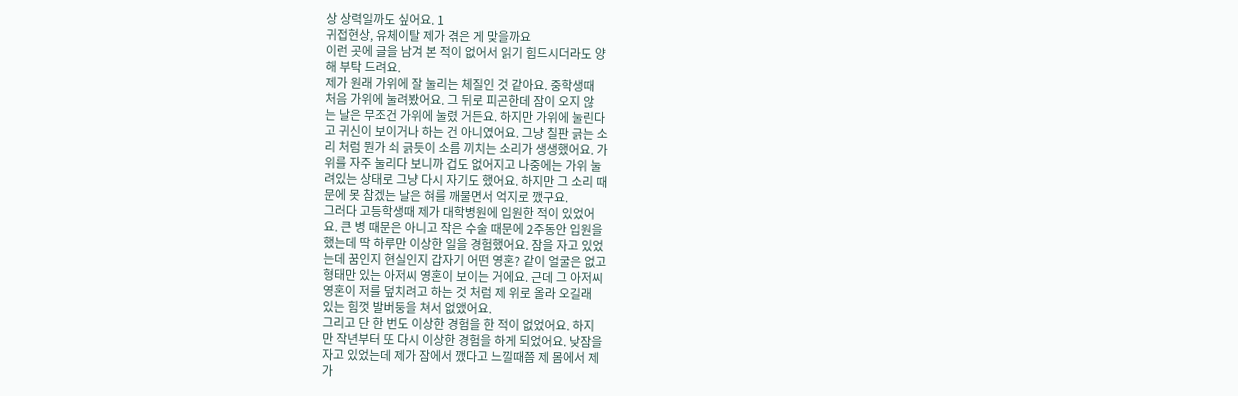상 상력일까도 싶어요. 1
귀접현상, 유체이탈 제가 겪은 게 맞을까요
이런 곳에 글을 남겨 본 적이 없어서 읽기 힘드시더라도 양
해 부탁 드려요.
제가 원래 가위에 잘 눌리는 체질인 것 같아요. 중학생때
처음 가위에 눌려봤어요. 그 뒤로 피곤한데 잠이 오지 않
는 날은 무조건 가위에 눌렸 거든요. 하지만 가위에 눌린다
고 귀신이 보이거나 하는 건 아니였어요. 그냥 칠판 긁는 소
리 처럼 뭔가 쇠 긁듯이 소름 끼치는 소리가 생생했어요. 가
위를 자주 눌리다 보니까 겁도 없어지고 나중에는 가위 눌
려있는 상태로 그냥 다시 자기도 했어요. 하지만 그 소리 때
문에 못 참겠는 날은 혀를 깨물면서 억지로 깼구요.
그러다 고등학생때 제가 대학병원에 입원한 적이 있었어
요. 큰 병 때문은 아니고 작은 수술 때문에 2주동안 입원을
했는데 딱 하루만 이상한 일을 경험했어요. 잠을 자고 있었
는데 꿈인지 현실인지 갑자기 어떤 영혼? 같이 얼굴은 없고
형태만 있는 아저씨 영혼이 보이는 거에요. 근데 그 아저씨
영혼이 저를 덮치려고 하는 것 처럼 제 위로 올라 오길래
있는 힘껏 발버둥을 쳐서 없앴어요.
그리고 단 한 번도 이상한 경험을 한 적이 없었어요. 하지
만 작년부터 또 다시 이상한 경험을 하게 되었어요. 낮잠을
자고 있었는데 제가 잠에서 깼다고 느낄때쯤 제 몸에서 제
가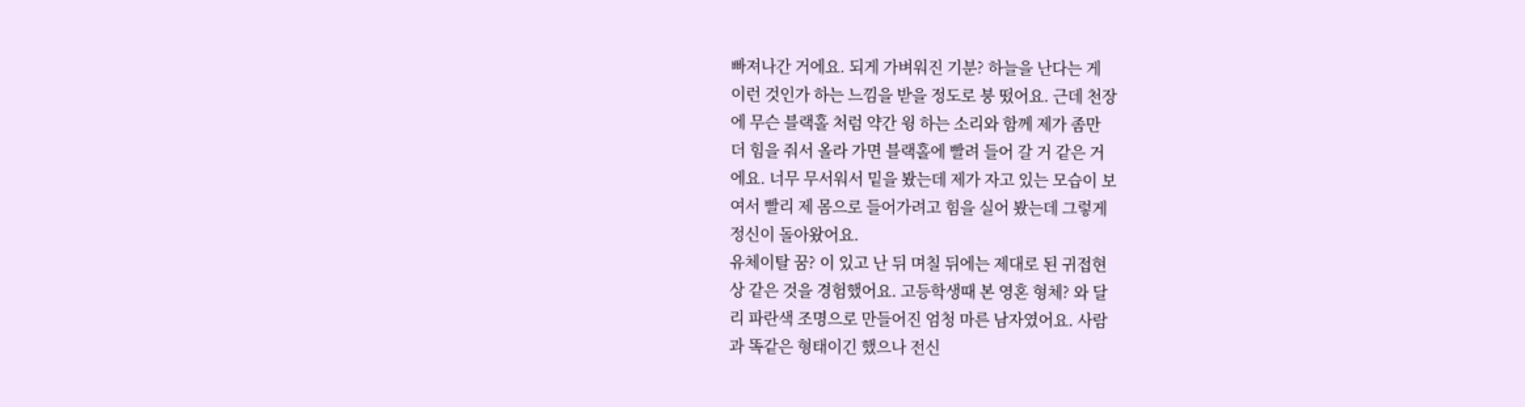빠져나간 거에요. 되게 가벼워진 기분? 하늘을 난다는 게
이런 것인가 하는 느낌을 받을 정도로 붕 떴어요. 근데 천장
에 무슨 블랙홀 처럼 약간 윙 하는 소리와 함께 제가 좀만
더 힘을 줘서 올라 가면 블랙홀에 빨려 들어 갈 거 같은 거
에요. 너무 무서워서 밑을 봤는데 제가 자고 있는 모습이 보
여서 빨리 제 몸으로 들어가려고 힘을 실어 봤는데 그렇게
정신이 돌아왔어요.
유체이탈 꿈? 이 있고 난 뒤 며칠 뒤에는 제대로 된 귀접현
상 같은 것을 경험했어요. 고등학생때 본 영혼 형체? 와 달
리 파란색 조명으로 만들어진 엄청 마른 남자였어요. 사람
과 똑같은 형태이긴 했으나 전신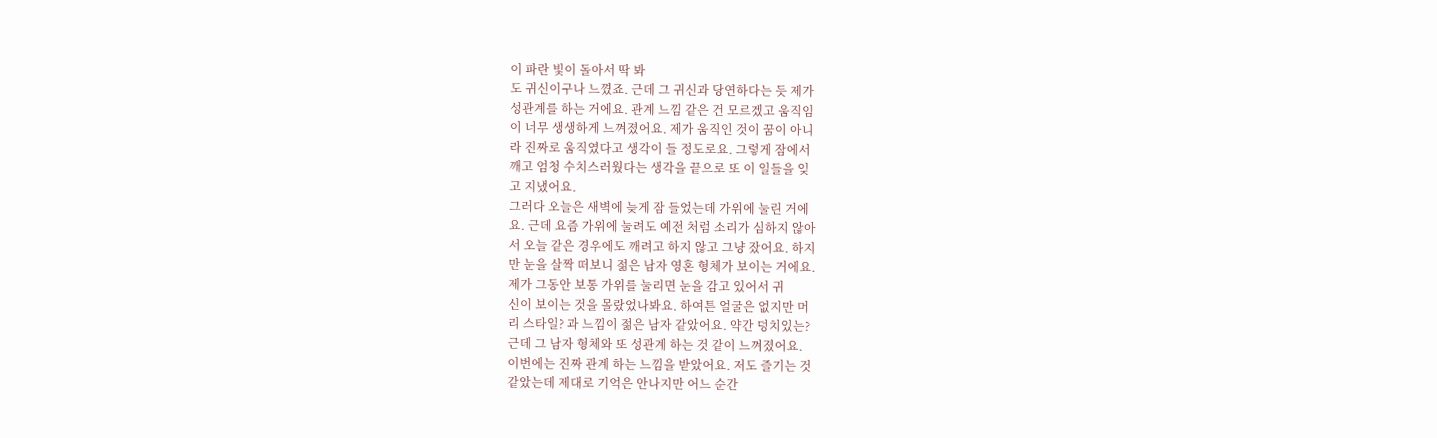이 파란 빛이 돌아서 딱 봐
도 귀신이구나 느꼈죠. 근데 그 귀신과 당연하다는 듯 제가
성관계를 하는 거에요. 관계 느낌 같은 건 모르겠고 움직임
이 너무 생생하게 느껴졌어요. 제가 움직인 것이 꿈이 아니
라 진짜로 움직였다고 생각이 들 정도로요. 그렇게 잠에서
깨고 엄청 수치스러웠다는 생각을 끝으로 또 이 일들을 잊
고 지냈어요.
그러다 오늘은 새벽에 늦게 잠 들었는데 가위에 눌린 거에
요. 근데 요즘 가위에 눌려도 예전 처럼 소리가 심하지 않아
서 오늘 같은 경우에도 깨려고 하지 않고 그냥 잤어요. 하지
만 눈을 살짝 떠보니 젊은 남자 영혼 형체가 보이는 거에요.
제가 그동안 보통 가위를 눌리면 눈을 감고 있어서 귀
신이 보이는 것을 몰랐었나봐요. 하여튼 얼굴은 없지만 머
리 스타일? 과 느낌이 젊은 남자 같았어요. 약간 덩치있는?
근데 그 남자 형체와 또 성관계 하는 것 같이 느껴졌어요.
이번에는 진짜 관계 하는 느낌을 받았어요. 저도 즐기는 것
같았는데 제대로 기억은 안나지만 어느 순간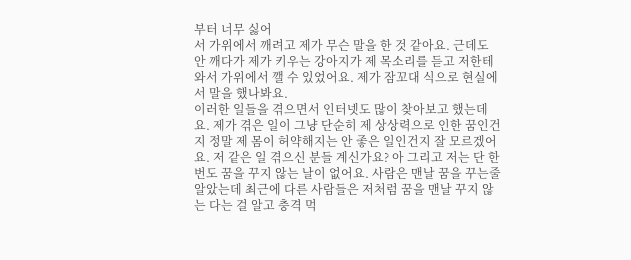부터 너무 싫어
서 가위에서 깨려고 제가 무슨 말을 한 것 같아요. 근데도
안 깨다가 제가 키우는 강아지가 제 목소리를 듣고 저한테
와서 가위에서 깰 수 있었어요. 제가 잠꼬대 식으로 현실에
서 말을 했나봐요.
이러한 일들을 겪으면서 인터넷도 많이 찾아보고 했는데
요. 제가 겪은 일이 그냥 단순히 제 상상력으로 인한 꿈인건
지 정말 제 몸이 허약해지는 안 좋은 일인건지 잘 모르겠어
요. 저 같은 일 겪으신 분들 계신가요? 아 그리고 저는 단 한
번도 꿈을 꾸지 않는 날이 없어요. 사람은 맨날 꿈을 꾸는줄
알았는데 최근에 다른 사람들은 저처럼 꿈을 맨날 꾸지 않
는 다는 걸 알고 충격 먹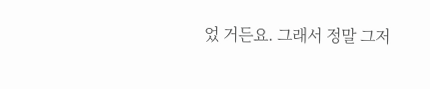었 거든요. 그래서 정말 그저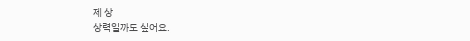제 상
상력일까도 싶어요.